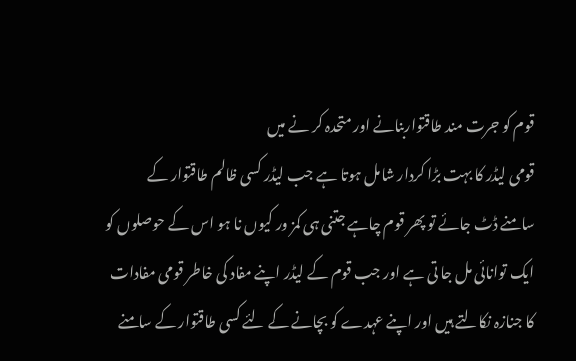قوم کو جرت مند طاقتواربنانے اور متحدہ کر نے میں
قومی لیڈر کا بہت بڑا کردار شامل ہوتا ہے جب لیڈر کسی ظالم طاقتوار کے
سامنے ڈٹ جائے تو پھر قوم چاہے جتنی ہی کمز ور کیوں نا ہو اس کے حوصلوں کو
ایک توانائی مل جا تی ہے اور جب قوم کے لیڈر اپنے مفاد کی خاطر قومی مفادات
کا جنازہ نکالتے ہیں اور اپنے عہدے کو بچانے کے لئے کسی طاقتوار کے سامنے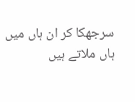سرجھکا کر ان ہاں میں ہاں ملاتے ہیں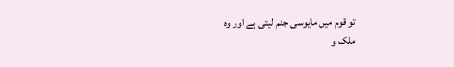تو قوم میں مایوسی جنم لیتی ہے اور وہ
ملک و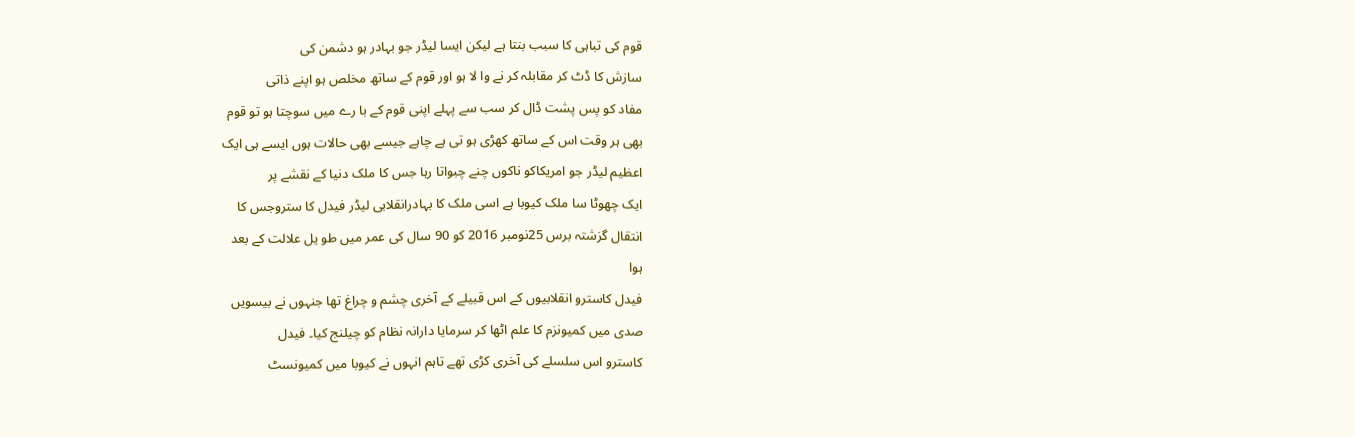قوم کی تباہی کا سبب بنتا ہے لیکن ایسا لیڈر جو بہادر ہو دشمن کی
سازش کا ڈٹ کر مقابلہ کر نے وا لا ہو اور قوم کے ساتھ مخلص ہو اپنے ذاتی
مفاد کو پس پشت ڈال کر سب سے پہلے اپنی قوم کے با رے میں سوچتا ہو تو قوم
بھی ہر وقت اس کے ساتھ کھڑی ہو تی ہے چاہے جیسے بھی حالات ہوں ایسے ہی ایک
اعظیم لیڈر جو امریکاکو ناکوں چنے چبواتا رہا جس کا ملک دنیا کے نقشے پر
ایک چھوٹا سا ملک کیوبا ہے اسی ملک کا بہادرانقلابی لیڈر فیدل کا ستروجس کا
انتقال گزشتہ برس 25نومبر 2016 کو 90 سال کی عمر میں طو یل علالت کے بعد
ہوا
فیدل کاسترو انقلابیوں کے اس قبیلے کے آخری چشم و چراغ تھا جنہوں نے بیسویں
صدی میں کمیونزم کا علم اٹھا کر سرمایا دارانہ نظام کو چیلنج کیا۔ فیدل
کاسترو اس سلسلے کی آخری کڑی تھے تاہم انہوں نے کیوبا میں کمیونسٹ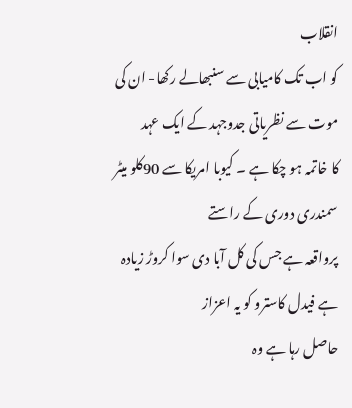انقلاب
کو اب تک کامیابی سے سنبھالے رکھا- ان کی موت سے نظریاتی جدوجہد کے ایک عہد
کا خاتمہ ہو چکا ہے ۔ کیوبا امریکا سے 90کلو میٹر سمندری دوری کے راستے
پرواقعہ ہے جس کی کل آبا دی سوا کروڑ زیادہ ہے فیدل کاسترو کو یہ اعزاز
حاصل رہا ہے وہ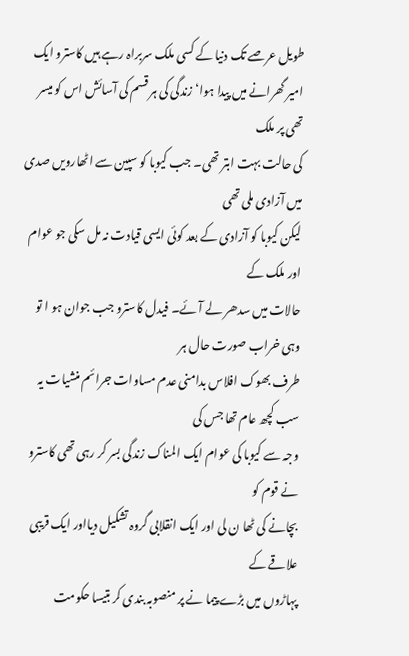طویل عرصے تک دنیا کے کسی ملک سربراہ رہے ہیں کاسترو ایک
امیر گھرانے میں پیدا ہوا‘ زندگی کی ہر قسم کی آسائش اس کو میسر تھی پر ملک
کی حالت بہت ابتر تھی۔ جب کیوبا کو سپین سے اٹھارویں صدی میں آزادی ملی تھی
لیکن کیوبا کو آزادی کے بعد کوئی ایسی قیادت نہ مل سکی جو عوام اور ملک کے
حالات میں سدھر لے آئے۔ فیدل کاسترو جب جوان ہو ا تو وہی خراب صورت حال ہر
طرف بھوک افلاس بدامنی عدم مساوات جرائم منشیات یہ سب کچھ عام تھا جس کی
وجہ سے کیوبا کی عوام ایک المناک زندگی بسر کر رہی تھی کاسترو نے قوم کو
بچانے کی ٹھا ن لی اور ایک انقلابی گروہ تشکیل دیااور ایک قریبی علاقے کے
پہاڑوں میں بڑے پیما نے پر منصوبہ بندی کر بتیسا حکومت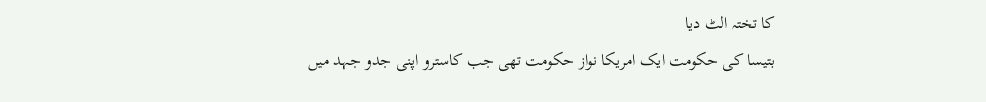کا تختہ الٹ دیا
بتیسا کی حکومت ایک امریکا نواز حکومت تھی جب کاسترو اپنی جدو جہد میں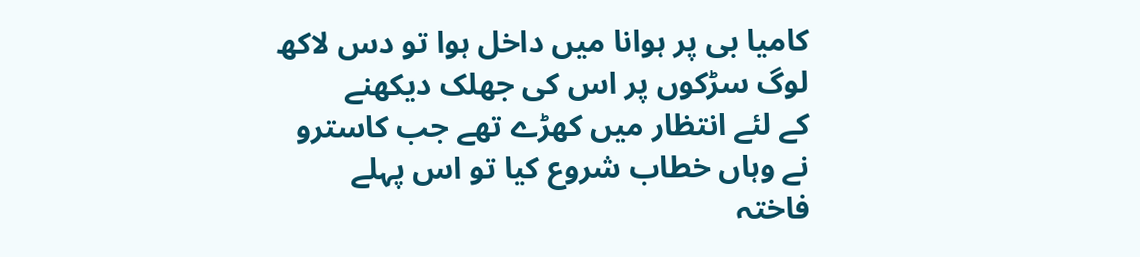کامیا بی پر ہوانا میں داخل ہوا تو دس لاکھ لوگ سڑکوں پر اس کی جھلک دیکھنے
کے لئے انتظار میں کھڑے تھے جب کاسترو نے وہاں خطاب شروع کیا تو اس پہلے
فاختہ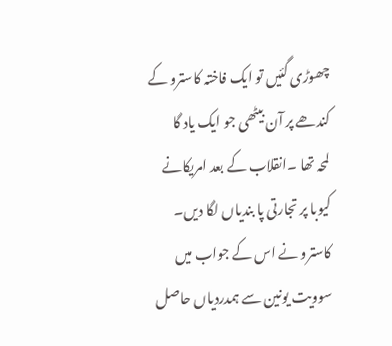چھوڑی گئیں تو ایک فاختہ کاسترو کے کندھے پر آن بیٹھی جو ایک یاد گا
لمحہ تھا ۔انقلاب کے بعد امریکانے کیوبا پر تجارتی پا بندیاں لگا دیں۔
کاسترو نے اس کے جواب میں سوویت یونین سے ہمدردیاں حاصل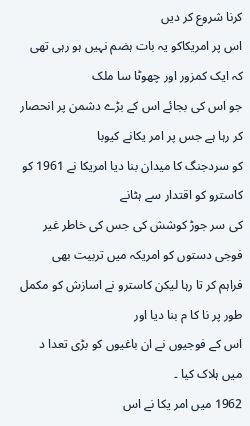کرنا شروع کر دیں
اس پر امریکاکو یہ بات ہضم نہیں ہو رہی تھی کہ ایک کمزور اور چھوٹا سا ملک
جو اس کی بجائے اس کے بڑے دشمن پر انحصار کر رہا ہے جس پر امر یکانے کیوبا
کو سردجنگ کا میدان بنا دیا امریکا نے 1961 کو کاسترو کو اقتدار سے ہٹانے
کی سر جوڑ کوشش کی جس کی خاطر غیر فوجی دستوں کو امریکہ میں تربیت بھی
فراہم کر تا رہا لیکن کاسترو نے اسازش کو مکمل طور پر نا کا م بنا دیا اور
اس کے فوجیوں نے ان باغیوں کو بڑی تعدا د میں ہلاک کیا ۔
1962 میں امر یکا نے اس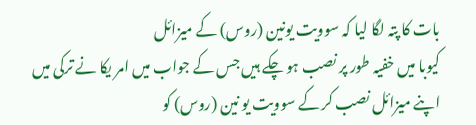بات کا پتہ لگا لیا کہ سوویت یونین (روس) کے میزائل
کیوبا میں خفیہ طور پر نصب ہو چکے ہیں جس کے جواب میں امر یکا نے ترکی میں
اپنے میزائل نصب کر کے سوویت یو نین (روس) کو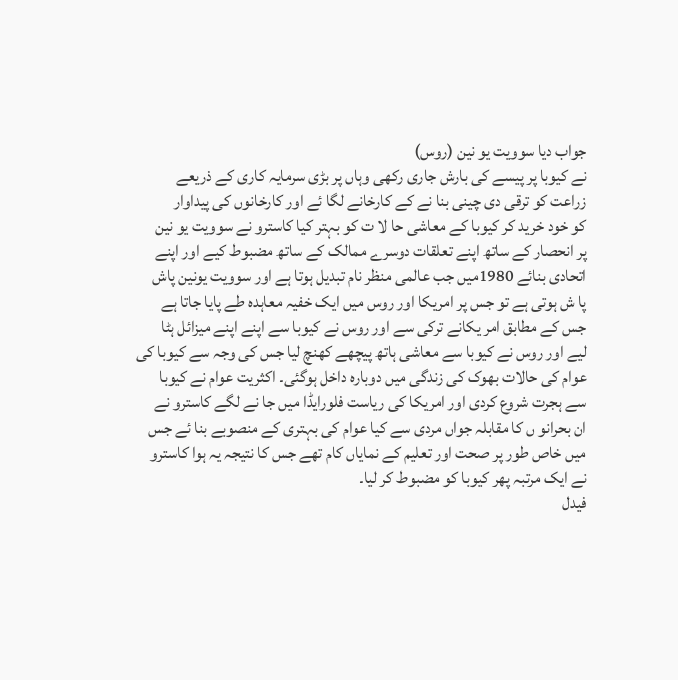جواب دیا سوویت یو نین (روس)
نے کیوبا پر پیسے کی بارش جاری رکھی وہاں پر بڑی سرمایہ کاری کے ذریعے
زراعت کو ترقی دی چینی بنا نے کے کارخانے لگا ئے اور کارخانوں کی پیداوار
کو خود خرید کر کیوبا کے معاشی حا لا ت کو بہتر کیا کاسترو نے سوویت یو نین
پر انحصار کے ساتھ اپنے تعلقات دوسرے ممالک کے ساتھ مضبوط کیے اور اپنے
اتحادی بنائے 1980میں جب عالمی منظر نام تبدیل ہوتا ہے اور سوویت یونین پاش
پا ش ہوتی ہے تو جس پر امریکا اور روس میں ایک خفیہ معاہدہ طے پایا جاتا ہے
جس کے مطابق امر یکانے ترکی سے اور روس نے کیوبا سے اپنے اپنے میزائل ہٹا
لیے اور روس نے کیوبا سے معاشی ہاتھ پیچھے کھنچ لیا جس کی وجہ سے کیوبا کی
عوام کی حالات بھوک کی زندگی میں دوبارہ داخل ہوگئی۔ اکثریت عوام نے کیوبا
سے ہجرت شروع کردی اور امریکا کی ریاست فلورایڈا میں جا نے لگے کاسترو نے
ان بحرانو ں کا مقابلہ جواں مردی سے کیا عوام کی بہتری کے منصوبے بنا ئے جس
میں خاص طور پر صحت اور تعلیم کے نمایاں کام تھے جس کا نتیجہ یہ ہوا کاسترو
نے ایک مرتبہ پھر کیوبا کو مضبوط کر لیا۔
فیدل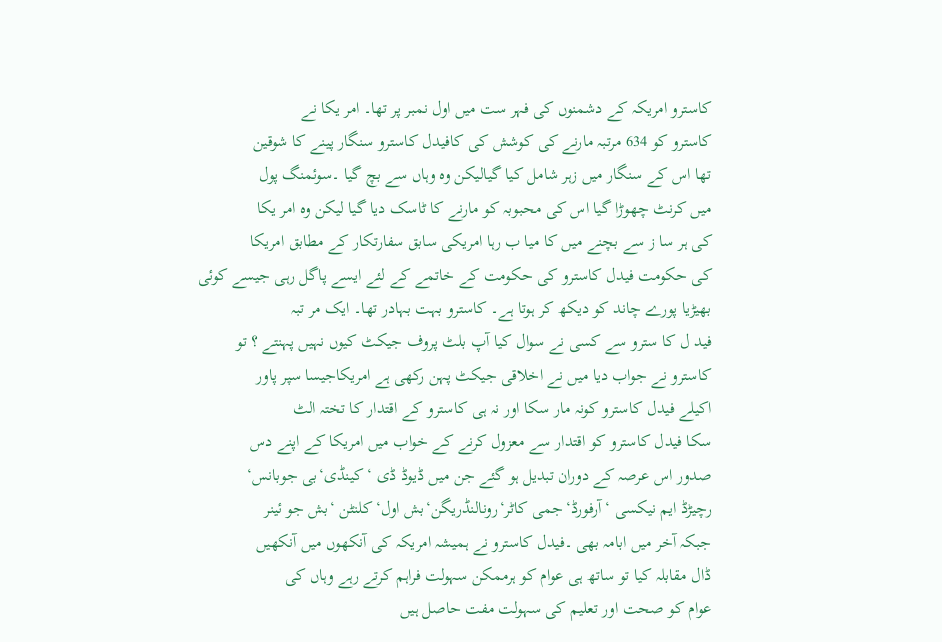کاسترو امریکہ کے دشمنوں کی فہر ست میں اول نمبر پر تھا۔ امر یکا نے
کاسترو کو 634 مرتبہ مارنے کی کوشش کی کافیدل کاسترو سنگار پینے کا شوقین
تھا اس کے سنگار میں زہر شامل کیا گیالیکن وہ وہاں سے بچ گیا ۔سوئمنگ پول
میں کرنٹ چھوڑا گیا اس کی محبوبہ کو مارنے کا ٹاسک دیا گیا لیکن وہ امر یکا
کی ہر سا ز سے بچنے میں کا میا ب رہا امریکی سابق سفارتکار کے مطابق امریکا
کی حکومت فیدل کاسترو کی حکومت کے خاتمے کے لئے ایسے پاگل رہی جیسے کوئی
بھیڑیا پورے چاند کو دیکھ کر ہوتا ہے۔ کاسترو بہت بہادر تھا۔ ایک مر تبہ
فید ل کا سترو سے کسی نے سوال کیا آپ بلٹ پروف جیکٹ کیوں نہیں پہنتے ؟ تو
کاسترو نے جواب دیا میں نے اخلاقی جیکٹ پہن رکھی ہے امریکاجیسا سپر پاور
اکیلے فیدل کاسترو کونہ مار سکا اور نہ ہی کاسترو کے اقتدار کا تختہ الٹ
سکا فیدل کاسترو کو اقتدار سے معزول کرنے کے خواب میں امریکا کے اپنے دس
صدور اس عرصہ کے دوران تبدیل ہو گئے جن میں ڈیوڈ ڈی ‘ کینڈی‘بی جوبانس‘
رچیڑڈ ایم نیکسی ‘آرفورڈ‘جمی کاٹر‘رونالنڈریگن‘بش اول‘ کلنٹن ‘بش جو ئینر
جبکہ آخر میں ابامہ بھی ۔فیدل کاسترو نے ہمیشہ امریکہ کی آنکھوں میں آنکھیں
ڈال مقابلہ کیا تو ساتھ ہی عوام کو ہرممکن سہولت فراہم کرتے رہے وہاں کی
عوام کو صحت اور تعلیم کی سہولت مفت حاصل ہیں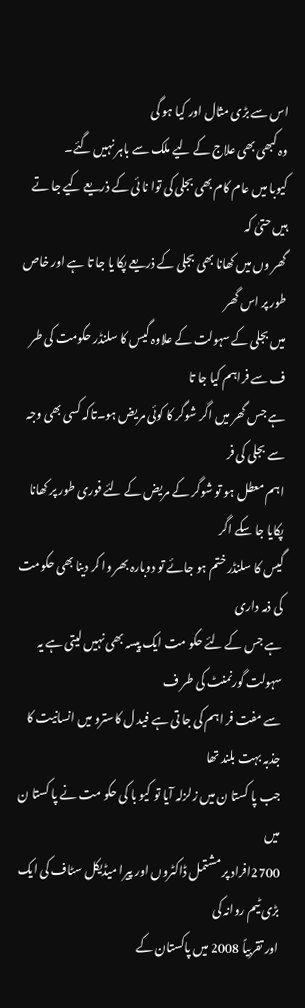اس سے بڑی مثال اور کیا ہو گی
وہ کبھی بھی علاج کے لیے ملک سے باہر نہیں گئے۔
کیوبا میں عام کام بھی بجلی کی توا نا ئی کے ذریعے کیے جا تے ہیں حتیٰ کہ
گھر وں میں کھانا بھی بجلی کے ذریعے پکا یا جا تا ہے اور خاص طور پر اس گھر
میں بجلی کے سہولت کے علاوہ گیس کا سلنڈر حکومت کی طر ف سے فراہم کیا جا تا
ہے جس گھر میں اگر شوگر کا کوئی مریض ہو۔تاکہ کسی بھی وجہ سے بجلی کی فر
اہم معطل ہو تو شوگر کے مریض کے لئے فوری طور پر کھانا پکایا جا سکے اگر
گیس کا سلنڈر ختم ہو جائے تو دوبارہ بھر وا کر دینا بھی حکومت کی ذمہ داری
ہے جس کے لئے حکو مت ایک پیسہ بھی نہیں لیتی ہے یہ سہولت گورنمنٹ کی طر ف
سے مفت فر اہم کی جا تی ہے فید ل کاسترو میں انسانیت کا جذبہ بہت بلند تھا
جب پا کستا ن میں زلزلہ آیا تو کیو با کی حکو مت نے پا کستا ن میں
2700افراد پر مشتمل ڈاکٹروں اور پیرا میڈیکل سٹاف کی ایک بڑی ٹیم روانہ کی
اور تقربیاً 2008 میں پاکستان کے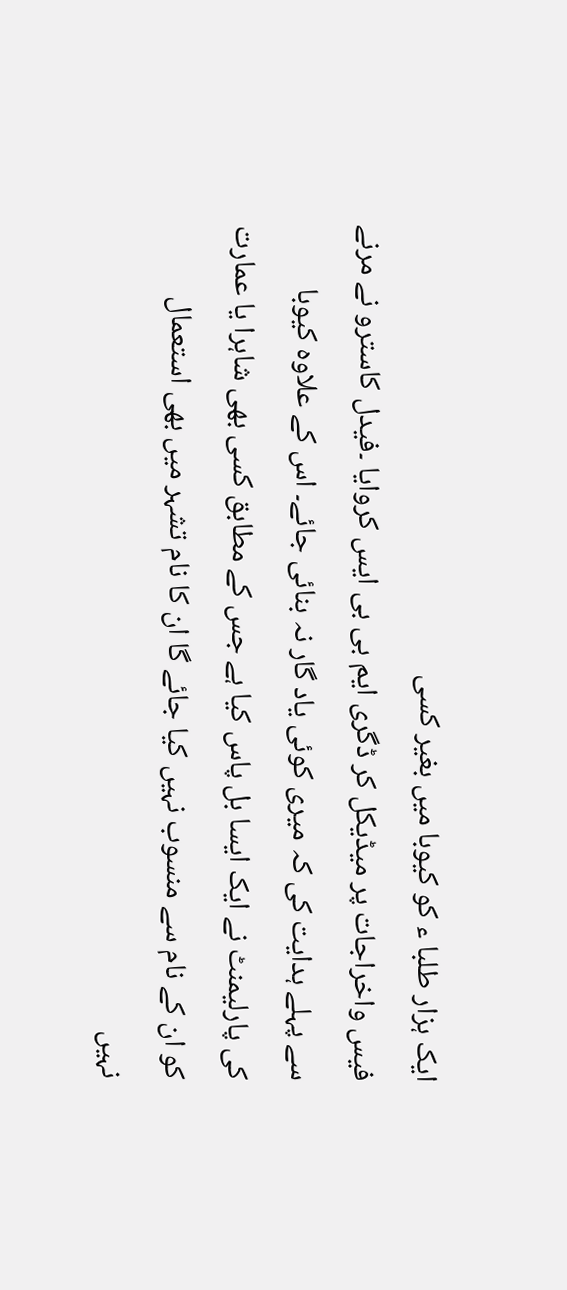ایک ہزار طلبا ء کو کیوبا میں بغیر کسی
فیس واخراجات پر میڈیکل کر ڈگری ایم بی بی ایس کروایا ۔فیدل کاسترو نے مرنے
سے پہلے ہدایت کی کہ میری کوئی یاد گار نہ بنائی جائے۔ اس کے علاوہ کیوبا
کی پارلیمنٹ نے ایک ایسا بل پاس کیا ہے جس کے مطابق کسی بھی شاہرا یا عمارت
کو ان کے نام سے منسوب نہیں کیا جائے گا ان کا نام تشہر میں بھی استعمال
نہیں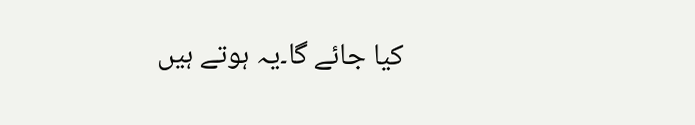کیا جائے گا۔یہ ہوتے ہیں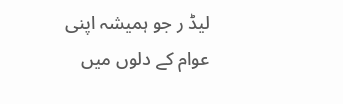لیڈ ر جو ہمیشہ اپنی عوام کے دلوں میں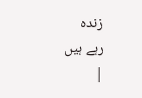زندہ
رہے ہیں
|